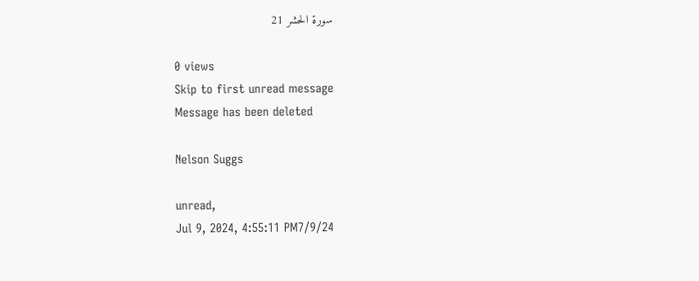سورة الحشر 21

0 views
Skip to first unread message
Message has been deleted

Nelson Suggs

unread,
Jul 9, 2024, 4:55:11 PM7/9/24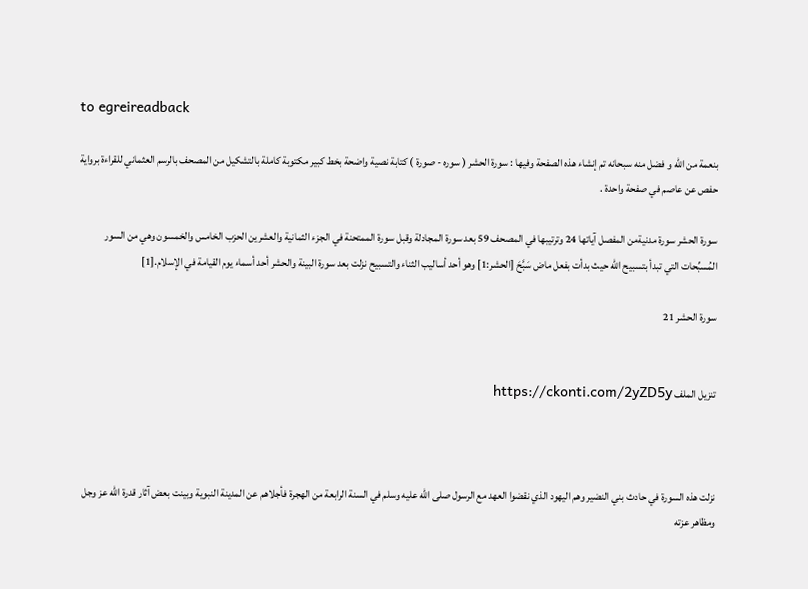to egreireadback

بنعمة من الله و فضل منه سبحانه تم إنشاء هذه الصفحة وفيها : سورة الحشر ( سوره - صورة ) كتابة نصية واضحة بخط كبير مكتوبة كاملة بالتشكيل من المصحف بالرسم العثماني للقراءة برواية حفص عن عاصم في صفحة واحدة .

سورة الحشر سورة مدنيةمن المفصل آياتها 24 وترتيبها في المصحف 59 بعد سورة المجادلة وقبل سورة الممتحنة في الجزء الثمانية والعشرين الحزب الخامس والخمسون وهي من السور المُسبِّحات التي تبدأ بتسبيح الله حيث بدأت بفعل ماض سَبَّحَ [الحشر:1] وهو أحد أساليب الثناء والتسبيح نزلت بعد سورة البينة والحشر أحد أسماء يوم القيامة في الإسلام.[1]

سورة الحشر 21


تنزيل الملف https://ckonti.com/2yZD5y



نزلت هذه السورة في حادث بني النضير وهم اليهود الذي نقضوا العهد مع الرسول صلى الله عليه وسلم في السنة الرابعة من الهجرة فأجلاهم عن المدينة النبوية وبينت بعض آثار قدرة الله عز وجل ومظاهر عزته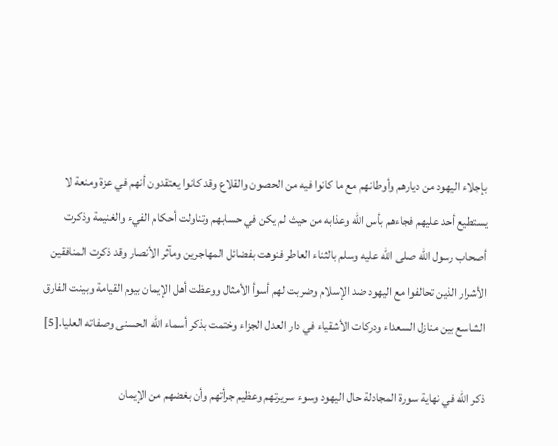بإجلاء اليهود من ديارهم وأوطانهم مع ما كانوا فيه من الحصون والقلاع وقد كانوا يعتقدون أنهم في عزة ومنعة لا يستطيع أحد عليهم فجاءهم بأس الله وعذابه من حيث لم يكن في حسابهم وتناولت أحكام الفيء والغنيمة وذكرت أصحاب رسول الله صلى الله عليه وسلم بالثناء العاطر فنوهت بفضائل المهاجرين ومآثر الأنصار وقد ذكرت المنافقين الأشرار الذين تحالفوا مع اليهود ضد الإسلام وضربت لهم أسوأ الأمثال ووعظت أهل الإيمان بيوم القيامة وبينت الفارق الشاسع بين منازل السعداء ودركات الأشقياء في دار العدل الجزاء وختمت بذكر أسماء الله الحسنى وصفاته العليا.[5]

ذكر الله في نهاية سورة المجادلة حال اليهود وسوء سريرتهم وعظيم جرأتهم وأن بغضهم من الإيمان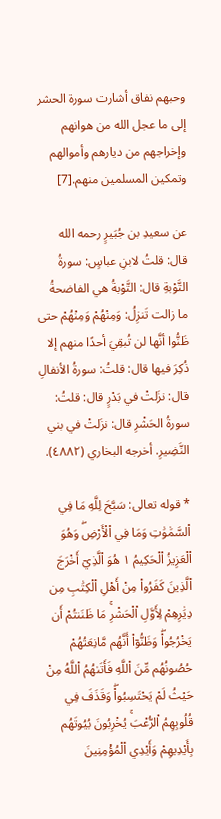وحبهم نفاق أشارت سورة الحشر إلى ما عجل الله من هوانهم وإخراجهم من ديارهم وأموالهم وتمكين المسلمين منهم.[7]

عن سعيدِ بن جُبَيرٍ رحمه الله قال: قلتُ لابنِ عباسٍ: سورةُ التَّوْبةِ قال: التَّوْبةُ هي الفاضحةُ ما زالت تَنزِلُ: وَمِنْهُمْ وَمِنْهُمْ حتى ظَنُّوا أنَّها لن تُبقِيَ أحدًا منهم إلا ذُكِرَ فيها قال: قلتُ: سورةُ الأنفالِ قال: نزَلتْ في بَدْرٍ قال: قلتُ: سورةُ الحَشْرِ قال: نزَلتْ في بني النَّضِيرِ. أخرجه البخاري (٤٨٨٢).

* قوله تعالى: سَبَّحَ لِلَّهِ مَا فِي اْلسَّمَٰوَٰتِ وَمَا فِي اْلْأَرْضِۖ وَهُوَ اْلْعَزِيزُ اْلْحَكِيمُ ١ هُوَ اْلَّذِيٓ أَخْرَجَ اْلَّذِينَ كَفَرُواْ مِنْ أَهْلِ اْلْكِتَٰبِ مِن دِيَٰرِهِمْ لِأَوَّلِ اْلْحَشْرِۚ مَا ظَنَنتُمْ أَن يَخْرُجُواْۖ وَظَنُّوٓاْ أَنَّهُم مَّانِعَتُهُمْ حُصُونُهُم مِّنَ اْللَّهِ فَأَتَىٰهُمُ اْللَّهُ مِنْ حَيْثُ لَمْ يَحْتَسِبُواْۖ وَقَذَفَ فِي قُلُوبِهِمُ اْلرُّعْبَۚ يُخْرِبُونَ بُيُوتَهُم بِأَيْدِيهِمْ وَأَيْدِي اْلْمُؤْمِنِينَ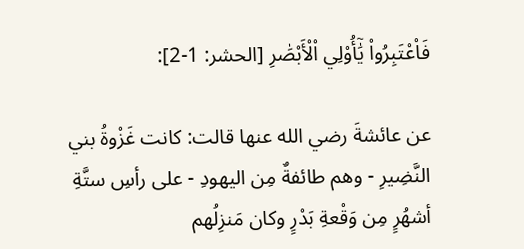فَاْعْتَبِرُواْ يَٰٓأُوْلِي اْلْأَبْصَٰرِ [الحشر: 1-2]:

عن عائشةَ رضي الله عنها قالت: كانت غَزْوةُ بني النَّضِيرِ - وهم طائفةٌ مِن اليهودِ - على رأسِ ستَّةِ أشهُرٍ مِن وَقْعةِ بَدْرٍ وكان مَنزِلُهم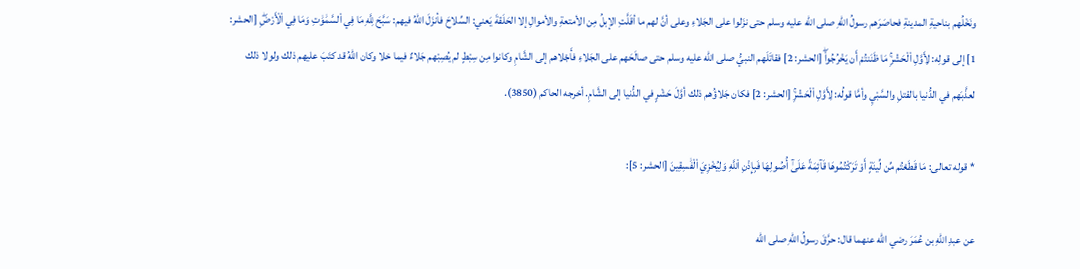ونَخْلُهم بناحيةِ المدينةِ فحاصَرَهم رسولُ اللهِ صلى الله عليه وسلم حتى نزَلوا على الجَلاءِ وعلى أنَّ لهم ما أقَلَّتِ الإبلُ مِن الأمتعةِ والأموالِ إلا الحَلَقةَ يَعني: السِّلاحَ فأنزَلَ اللهُ فيهم: سَبَّحَ لِلَّهِ مَا فِي اْلسَّمَٰوَٰتِ وَمَا فِي اْلْأَرْضِۖ [الحشر: 1] إلى قولِه: لِأَوَّلِ اْلْحَشْرِۚ مَا ظَنَنتُمْ أَن يَخْرُجُواْۖ [الحشر: 2] فقاتَلَهم النبيُّ صلى الله عليه وسلم حتى صالَحَهم على الجَلاءِ فأَجْلاهم إلى الشَّامِ وكانوا مِن سِبْطٍ لم يُصِبْهم جَلاءٌ فيما خلا وكان اللهُ قد كتَبَ عليهم ذلك ولولا ذلك لعذَّبَهم في الدُّنيا بالقتلِ والسَّبْيِ وأمَّا قولُه: لِأَوَّلِ اْلْحَشْرِۚ [الحشر: 2] فكان جَلاؤُهم ذلك أوَّلَ حَشْرٍ في الدُّنيا إلى الشَّامِ. أخرجه الحاكم (3850).

* قوله تعالى: مَا قَطَعْتُم مِّن لِّينَةٍ أَوْ تَرَكْتُمُوهَا قَآئِمَةً عَلَىٰٓ أُصُولِهَا فَبِإِذْنِ اْللَّهِ وَلِيُخْزِيَ اْلْفَٰسِقِينَ [الحشر: 5]:

عن عبدِ اللهِ بن عُمَرَ رضي الله عنهما قال: حرَّقَ رسولُ اللهِ صلى الله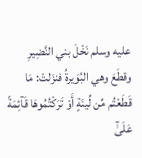عليه وسلم نَخْلَ بني النَّضِيرِ وقطَعَ وهي البُوَيرةُ فنزَلتْ: مَا قَطَعْتُم مِّن لِّينَةٍ أَوْ تَرَكْتُمُوهَا قَآئِمَةً عَلَىٰٓ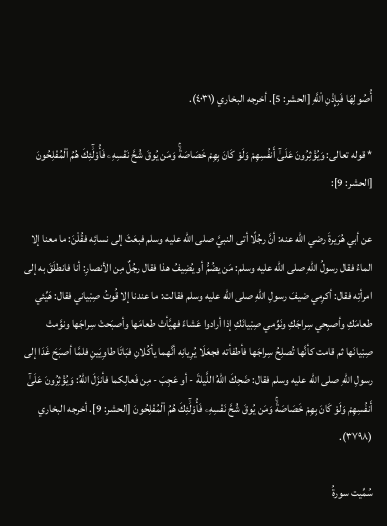أُصُولِهَا فَبِإِذْنِ اْللَّهِ [الحشر: 5]. أخرجه البخاري (٤٠٣١).

* قوله تعالى: وَيُؤْثِرُونَ عَلَىٰٓ أَنفُسِهِمْ وَلَوْ كَانَ بِهِمْ خَصَاصَةٞۚ وَمَن يُوقَ شُحَّ نَفْسِهِۦ فَأُوْلَٰٓئِكَ هُمُ اْلْمُفْلِحُونَ [الحشر: 9]:

عن أبي هُرَيرةَ رضي الله عنه: أنَّ رجُلًا أتى النبيَّ صلى الله عليه وسلم فبعَثَ إلى نسائِه فقُلْنَ: ما معنا إلا الماءُ فقال رسولُ اللهِ صلى الله عليه وسلم: مَن يضُمُّ أو يُضِيفُ هذا فقال رجُلٌ مِن الأنصارِ: أنا فانطلَقَ به إلى امرأتِه فقال: أكرِمي ضيفَ رسولِ اللهِ صلى الله عليه وسلم فقالت: ما عندنا إلا قُوتُ صِبْياني فقال: هَيِّئي طعامَكِ وأصبِحي سِراجَكِ ونَوِّمي صِبْيانَكِ إذا أرادوا عَشاءً فهيَّأتْ طعامَها وأصبَحتْ سِراجَها ونوَّمتْ صِبْيانَها ثم قامت كأنَّها تُصلِحُ سِراجَها فأطفأته فجعَلَا يُرِيانِه أنَّهما يأكُلانِ فبَاتَا طاوِيَينِ فلمَّا أصبَحَ غَدَا إلى رسولِ اللهِ صلى الله عليه وسلم فقال: ضَحِكَ اللهُ اللَّيلةَ - أو عَجِبَ - مِن فَعالِكما فأنزَلَ اللهُ: وَيُؤْثِرُونَ عَلَىٰٓ أَنفُسِهِمْ وَلَوْ كَانَ بِهِمْ خَصَاصَةٞۚ وَمَن يُوقَ شُحَّ نَفْسِهِۦ فَأُوْلَٰٓئِكَ هُمُ اْلْمُفْلِحُونَ [الحشر: 9]. أخرجه البخاري (٣٧٩٨).

سُمِّيت سورةُ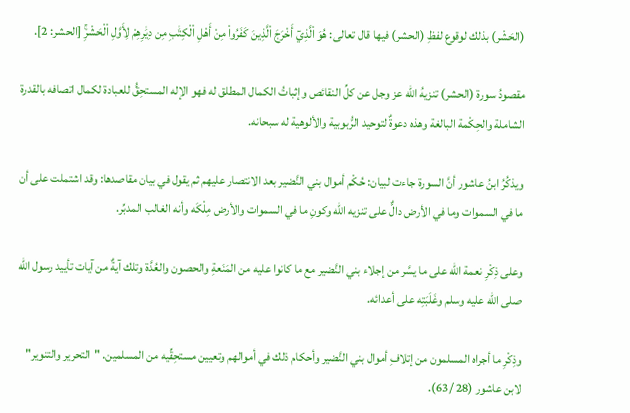(الحَشْر) بذلك لوقوع لفظِ (الحشر) فيها قال تعالى: هُوَ اْلَّذِيٓ أَخْرَجَ اْلَّذِينَ كَفَرُواْ مِنْ أَهْلِ اْلْكِتَٰبِ مِن دِيَٰرِهِمْ لِأَوَّلِ اْلْحَشْرِۚ [الحشر: 2].

مقصودُ سورة (الحشر) تنزيهُ الله عز وجل عن كلِّ النقائص وإثباتُ الكمال المطلق له فهو الإله المستحِقُّ للعبادة لكمال اتصافه بالقدرة الشاملة والحِكْمة البالغة وهذه دعوةٌ لتوحيد الرُّبوبية والألوهية له سبحانه.

ويذكُرُ ابنُ عاشور أنَّ السورة جاءت لبيان: حُكْم أموال بني النَّضير بعد الانتصار عليهم ثم يقول في بيان مقاصدها: وقد اشتملت على أن ما في السموات وما في الأرض دالٌّ على تنزيه الله وكونِ ما في السموات والأرض مِلْكَه وأنه الغالب المدبِّر.

وعلى ذِكْرِ نعمة الله على ما يسَّر من إجلاء بني النَّضير مع ما كانوا عليه من المَنَعةِ والحصون والعُدَّة وتلك آيةٌ من آيات تأييد رسول الله صلى الله عليه وسلم وغَلَبَتِه على أعدائه.

وذِكْرِ ما أجراه المسلمون من إتلافِ أموال بني النَّضير وأحكام ذلك في أموالهم وتعيين مستحِقِّيه من المسلمين. "التحرير والتنوير" لابن عاشور (28 /63).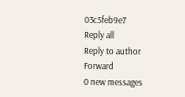03c5feb9e7
Reply all
Reply to author
Forward
0 new messages